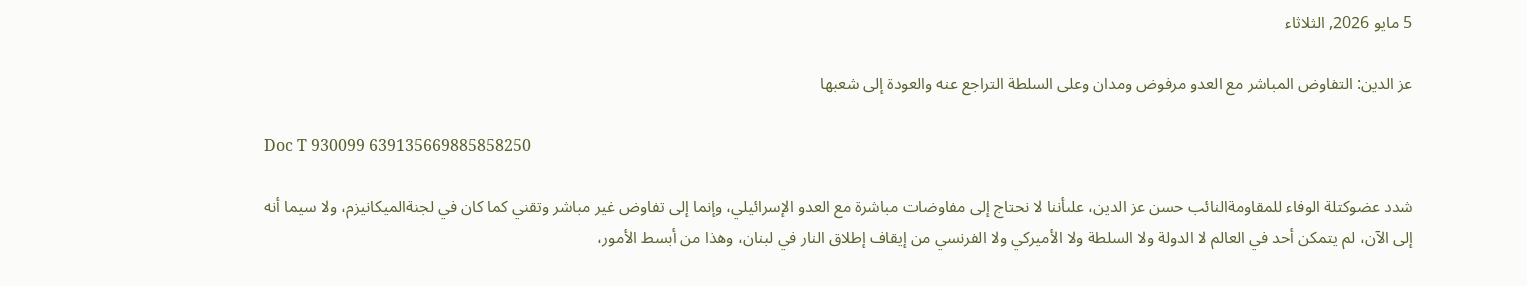5 مايو 2026, الثلاثاء

عز الدين: التفاوض المباشر مع العدو مرفوض ومدان وعلى السلطة التراجع عنه والعودة إلى شعبها

Doc T 930099 639135669885858250

شدد عضوكتلة الوفاء للمقاومةالنائب حسن عز الدين، علىأننا لا نحتاج إلى مفاوضات مباشرة مع العدو الإسرائيلي، وإنما إلى تفاوض غير مباشر وتقني كما كان في لجنةالميكانيزم، ولا سيما أنه  إلى الآن، لم يتمكن أحد في العالم لا الدولة ولا السلطة ولا الأميركي ولا الفرنسي من إيقاف إطلاق النار في لبنان، وهذا من أبسط الأمور،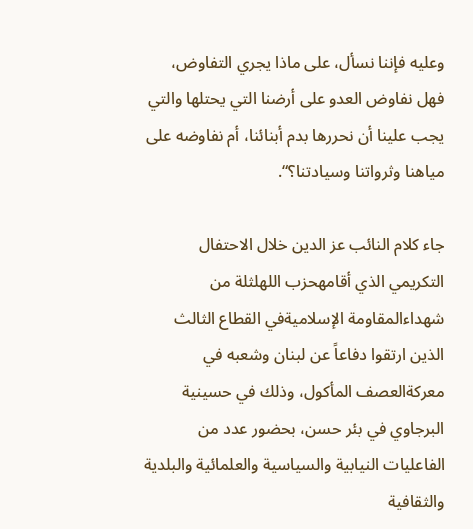وعليه فإننا نسأل، على ماذا يجري التفاوض، فهل نفاوض العدو على أرضنا التي يحتلها والتي يجب علينا أن نحررها بدم أبنائنا، أم نفاوضه على مياهنا وثرواتنا وسيادتنا؟“.

جاء كلام النائب عز الدين خلال الاحتفال التكريمي الذي أقامهحزب اللهلثلة من شهداءالمقاومة الإسلاميةفي القطاع الثالث الذين ارتقوا دفاعاً عن لبنان وشعبه في معركةالعصف المأكول، وذلك في حسينية البرجاوي في بئر حسن، بحضور عدد من الفاعليات النيابية والسياسية والعلمائية والبلدية والثقافية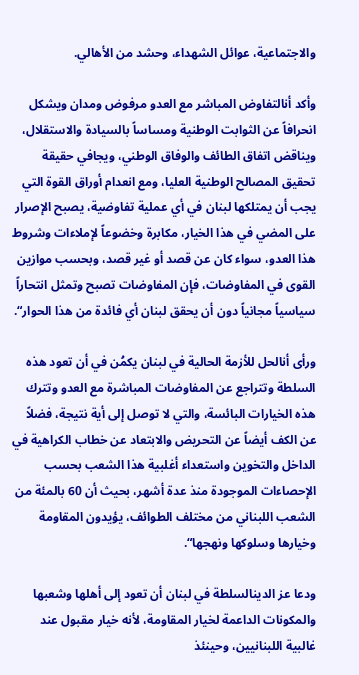والاجتماعية، عوائل الشهداء، وحشد من الأهالي.

وأكد أنالتفاوض المباشر مع العدو مرفوض ومدان ويشكل انحرافاً عن الثوابت الوطنية ومساساً بالسيادة والاستقلال، ويناقض اتفاق الطائف والوفاق الوطني، ويجافي حقيقة تحقيق المصالح الوطنية العليا، ومع انعدام أوراق القوة التي يجب أن يمتلكها لبنان في أي عملية تفاوضية، يصبح الإصرار على المضي في هذا الخيار، مكابرة وخضوعاً لإملاءات وشروط هذا العدو، سواء كان عن قصد أو غير قصد، وبحسب موازين القوى في المفاوضات، فإن المفاوضات تصبح وتمثل انتحاراً سياسياً مجانياً دون أن يحقق لبنان أي فائدة من هذا الحوار“.

ورأى أنالحل للأزمة الحالية في لبنان يكمُن في أن تعود هذه السلطة وتتراجع عن المفاوضات المباشرة مع العدو وتترك هذه الخيارات البائسة، والتي لا توصل إلى أية نتيجة، فضلاً عن الكف أيضاً عن التحريض والابتعاد عن خطاب الكراهية في الداخل والتخوين واستعداء أغلبية هذا الشعب بحسب الإحصاءات الموجودة منذ عدة أشهر، بحيث أن 60 بالمئة من الشعب اللبناني من مختلف الطوائف، يؤيدون المقاومة وخيارها وسلوكها ونهجها“.

ودعا عز الدينالسلطة في لبنان أن تعود إلى أهلها وشعبها والمكونات الداعمة لخيار المقاومة، لأنه خيار مقبول عند غالبية اللبنانيين، وحينئذ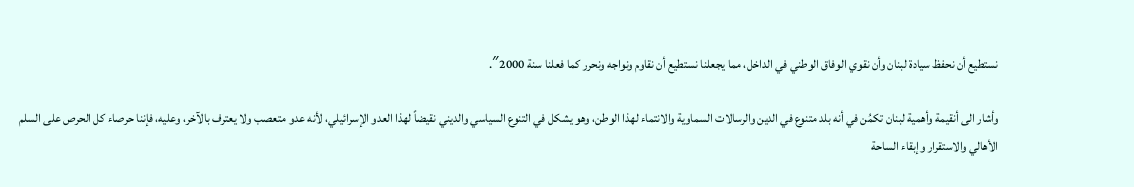نستطيع أن نحفظ سيادة لبنان وأن نقوي الوفاق الوطني في الداخل، مما يجعلنا نستطيع أن نقاوم ونواجه ونحرر كما فعلنا سنة 2000″.

وأشار الى أنقيمة وأهمية لبنان تكمُن في أنه بلد متنوع في الدين والرسالات السماوية والانتماء لهذا الوطن، وهو يشكل في التنوع السياسي والديني نقيضاً لهذا العدو الإسرائيلي، لأنه عدو متعصب ولا يعترف بالآخر، وعليه، فإننا حرصاء كل الحرص على السلم الأهالي والاستقرار وإبقاء الساحة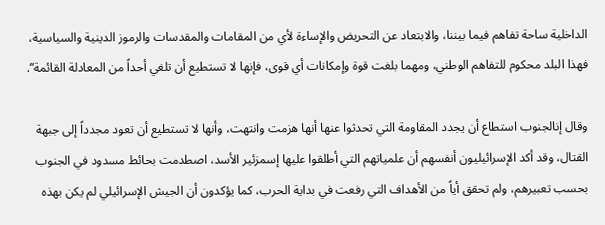الداخلية ساحة تفاهم فيما بيننا، والابتعاد عن التحريض والإساءة لأي من المقامات والمقدسات والرموز الدينية والسياسية، فهذا البلد محكوم للتفاهم الوطني، ومهما بلغت قوة وإمكانات أي قوى، فإنها لا تستطيع أن تلغي أحداً من المعادلة القائمة“.

وقال إنالجنوب استطاع أن يجدد المقاومة التي تحدثوا عنها أنها هزمت وانتهت، وأنها لا تستطيع أن تعود مجدداً إلى جبهة القتال، وقد أكد الإسرائيليون أنفسهم أن علمياتهم التي أطلقوا عليها إسمزئير الأسد، اصطدمت بحائط مسدود في الجنوب بحسب تعبيرهم، ولم تحقق أياً من الأهداف التي رفعت في بداية الحرب، كما يؤكدون أن الجيش الإسرائيلي لم يكن بهذه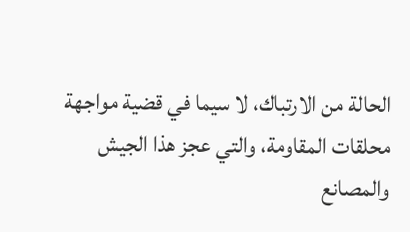الحالة من الارتباك، لا سيما في قضية مواجهة محلقات المقاومة، والتي عجز هذا الجيش والمصانع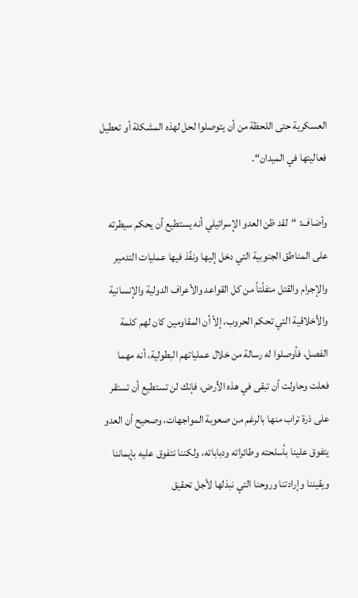العسكرية حتى اللحظة من أن يتوصلوا لحل لهذه المشكلة أو تعطيل فعاليتها في الميدان“.

وأضاف: “لقد ظن العدو الإسرائيلي أنه يستطيع أن يحكم سيطرته على المناطق الجنوبية التي دخل إليها ونفّذ فيها عمليات التدمير والإجرام والقتل متفلّتاً من كل القواعد والأعراف الدولية والإنسانية والأخلاقية التي تحكم الحروب، إلاّ أن المقاومين كان لهم كلمة الفصل، فأوصلوا له رسالة من خلال عملياتهم البطولية، أنه مهما فعلت وحاولت أن تبقى في هذه الأرض، فإنك لن تستطيع أن تستقر على ذرة تراب منها بالرغم من صعوبة المواجهات، وصحيح أن العدو يتفوق علينا بأسلحته وطائراته ودباباته، ولكننا نتفوق عليه بإيماننا ويقيننا وإرادتنا وروحنا التي نبذلها لأجل تحقيق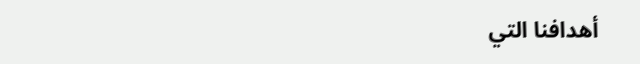أهدافنا التي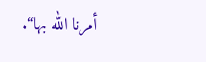أمرنا الله بها“.